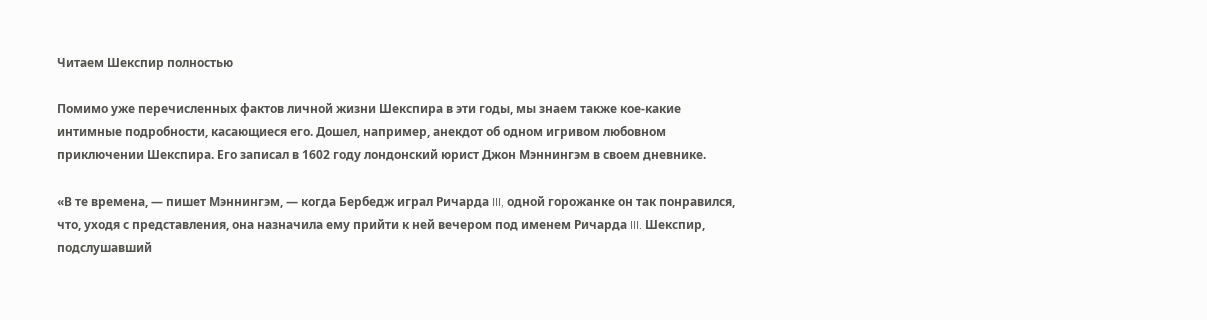Читаем Шекспир полностью

Помимо уже перечисленных фактов личной жизни Шекспира в эти годы, мы знаем также кое-какие интимные подробности, касающиеся его. Дошел, например, анекдот об одном игривом любовном приключении Шекспира. Его записал в 1602 году лондонский юрист Джон Мэннингэм в своем дневнике.

«В те времена, — пишет Мэннингэм, — когда Бербедж играл Ричарда III, одной горожанке он так понравился, что, уходя с представления, она назначила ему прийти к ней вечером под именем Ричарда III. Шекспир, подслушавший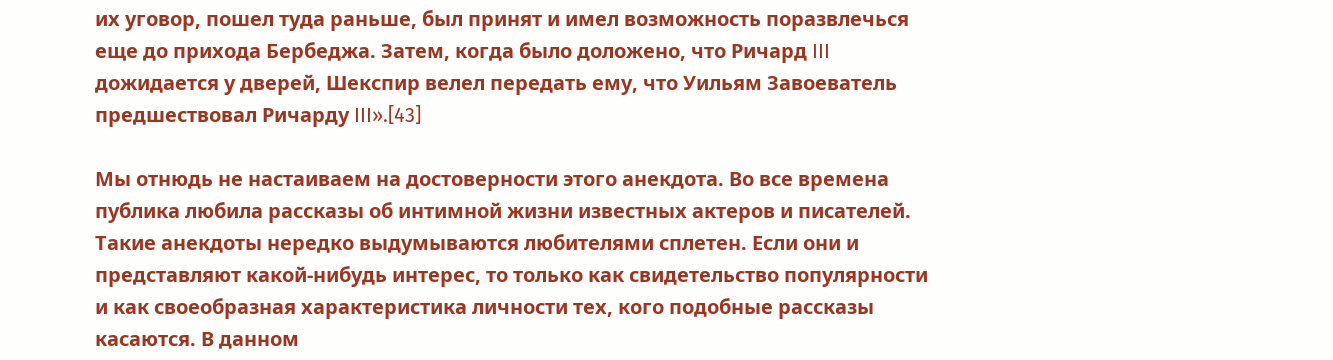их уговор, пошел туда раньше, был принят и имел возможность поразвлечься еще до прихода Бербеджа. Затем, когда было доложено, что Ричард III дожидается у дверей, Шекспир велел передать ему, что Уильям Завоеватель предшествовал Ричарду III».[43]

Мы отнюдь не настаиваем на достоверности этого анекдота. Во все времена публика любила рассказы об интимной жизни известных актеров и писателей. Такие анекдоты нередко выдумываются любителями сплетен. Если они и представляют какой-нибудь интерес, то только как свидетельство популярности и как своеобразная характеристика личности тех, кого подобные рассказы касаются. В данном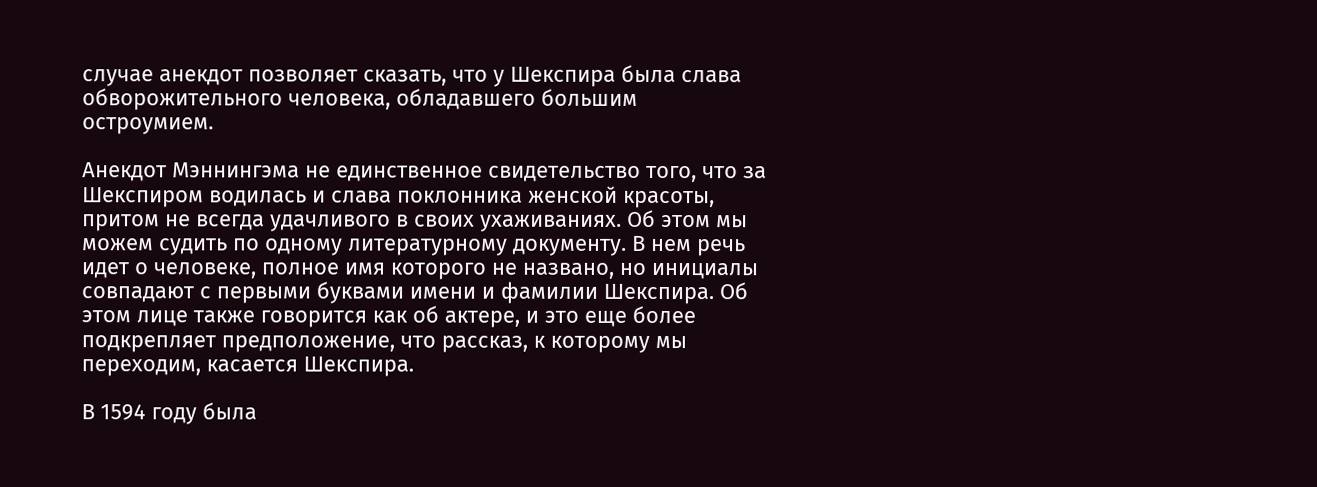случае анекдот позволяет сказать, что у Шекспира была слава обворожительного человека, обладавшего большим остроумием.

Анекдот Мэннингэма не единственное свидетельство того, что за Шекспиром водилась и слава поклонника женской красоты, притом не всегда удачливого в своих ухаживаниях. Об этом мы можем судить по одному литературному документу. В нем речь идет о человеке, полное имя которого не названо, но инициалы совпадают с первыми буквами имени и фамилии Шекспира. Об этом лице также говорится как об актере, и это еще более подкрепляет предположение, что рассказ, к которому мы переходим, касается Шекспира.

В 1594 году была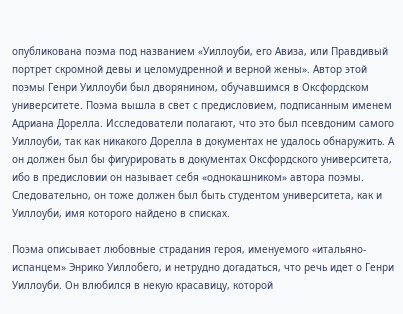опубликована поэма под названием «Уиллоуби, его Авиза, или Правдивый портрет скромной девы и целомудренной и верной жены». Автор этой поэмы Генри Уиллоуби был дворянином, обучавшимся в Оксфордском университете. Поэма вышла в свет с предисловием, подписанным именем Адриана Дорелла. Исследователи полагают, что это был псевдоним самого Уиллоуби, так как никакого Дорелла в документах не удалось обнаружить. А он должен был бы фигурировать в документах Оксфордского университета, ибо в предисловии он называет себя «однокашником» автора поэмы. Следовательно, он тоже должен был быть студентом университета, как и Уиллоуби, имя которого найдено в списках.

Поэма описывает любовные страдания героя, именуемого «итальяно-испанцем» Энрико Уиллобего, и нетрудно догадаться, что речь идет о Генри Уиллоуби. Он влюбился в некую красавицу, которой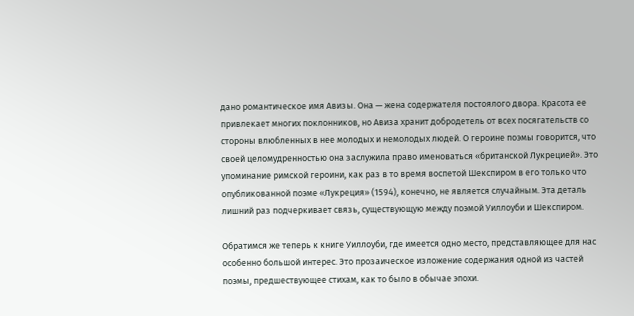дано романтическое имя Авизы. Она — жена содержателя постоялого двора. Красота ее привлекает многих поклонников, но Авиза хранит добродетель от всех посягательств со стороны влюбленных в нее молодых и немолодых людей. О героине поэмы говорится, что своей целомудренностью она заслужила право именоваться «британской Лукрецией». Это упоминание римской героини, как раз в то время воспетой Шекспиром в его только что опубликованной поэме «Лукреция» (1594), конечно, не является случайным. Эта деталь лишний раз подчеркивает связь, существующую между поэмой Уиллоуби и Шекспиром.

Обратимся же теперь к книге Уиллоуби, где имеется одно место, представляющее для нас особенно большой интерес. Это прозаическое изложение содержания одной из частей поэмы, предшествующее стихам, как то было в обычае эпохи.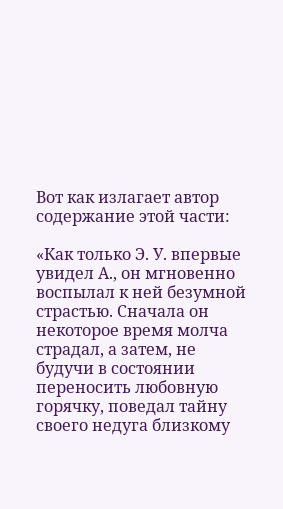Вот как излагает автор содержание этой части:

«Как только Э. У. впервые увидел А., он мгновенно воспылал к ней безумной страстью. Сначала он некоторое время молча страдал, а затем, не будучи в состоянии переносить любовную горячку, поведал тайну своего недуга близкому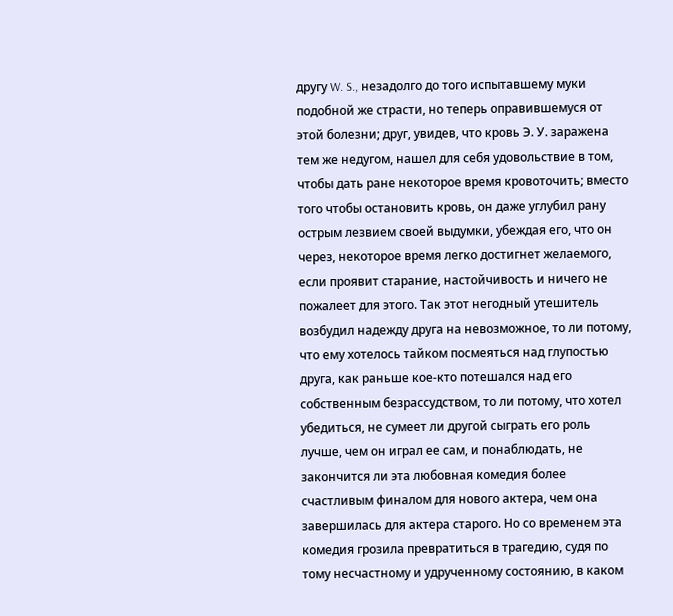другу W. S., незадолго до того испытавшему муки подобной же страсти, но теперь оправившемуся от этой болезни; друг, увидев, что кровь Э. У. заражена тем же недугом, нашел для себя удовольствие в том, чтобы дать ране некоторое время кровоточить; вместо того чтобы остановить кровь, он даже углубил рану острым лезвием своей выдумки, убеждая его, что он через, некоторое время легко достигнет желаемого, если проявит старание, настойчивость и ничего не пожалеет для этого. Так этот негодный утешитель возбудил надежду друга на невозможное, то ли потому, что ему хотелось тайком посмеяться над глупостью друга, как раньше кое-кто потешался над его собственным безрассудством, то ли потому, что хотел убедиться, не сумеет ли другой сыграть его роль лучше, чем он играл ее сам, и понаблюдать, не закончится ли эта любовная комедия более счастливым финалом для нового актера, чем она завершилась для актера старого. Но со временем эта комедия грозила превратиться в трагедию, судя по тому несчастному и удрученному состоянию, в каком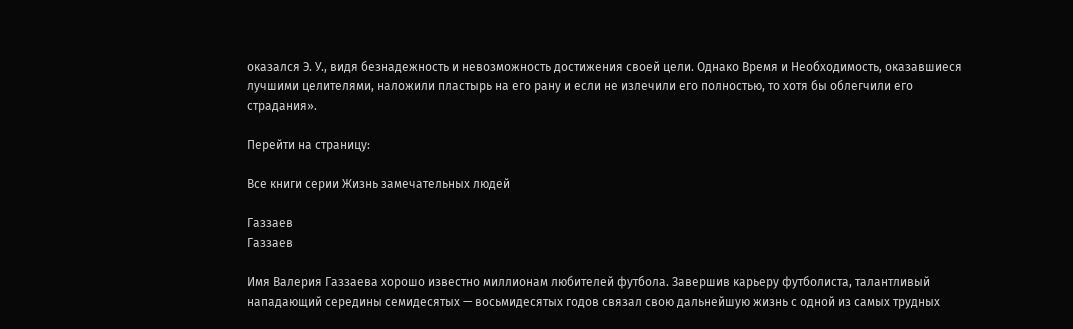оказался Э. У., видя безнадежность и невозможность достижения своей цели. Однако Время и Необходимость, оказавшиеся лучшими целителями, наложили пластырь на его рану и если не излечили его полностью, то хотя бы облегчили его страдания».

Перейти на страницу:

Все книги серии Жизнь замечательных людей

Газзаев
Газзаев

Имя Валерия Газзаева хорошо известно миллионам любителей футбола. Завершив карьеру футболиста, талантливый нападающий середины семидесятых — восьмидесятых годов связал свою дальнейшую жизнь с одной из самых трудных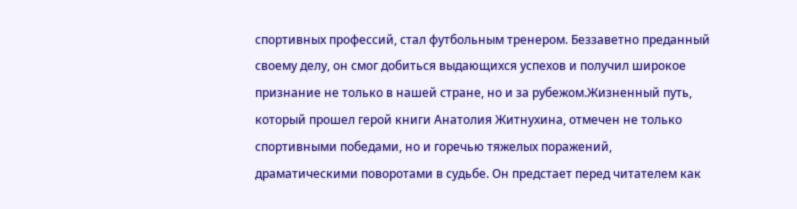спортивных профессий, стал футбольным тренером. Беззаветно преданный своему делу, он смог добиться выдающихся успехов и получил широкое признание не только в нашей стране, но и за рубежом.Жизненный путь, который прошел герой книги Анатолия Житнухина, отмечен не только спортивными победами, но и горечью тяжелых поражений, драматическими поворотами в судьбе. Он предстает перед читателем как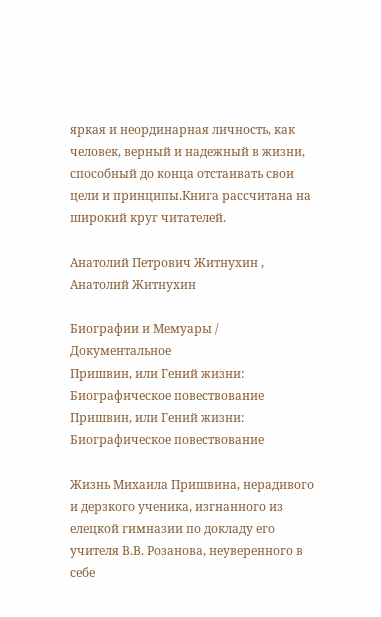яркая и неординарная личность, как человек, верный и надежный в жизни, способный до конца отстаивать свои цели и принципы.Книга рассчитана на широкий круг читателей.

Анатолий Петрович Житнухин , Анатолий Житнухин

Биографии и Мемуары / Документальное
Пришвин, или Гений жизни: Биографическое повествование
Пришвин, или Гений жизни: Биографическое повествование

Жизнь Михаила Пришвина, нерадивого и дерзкого ученика, изгнанного из елецкой гимназии по докладу его учителя В.В. Розанова, неуверенного в себе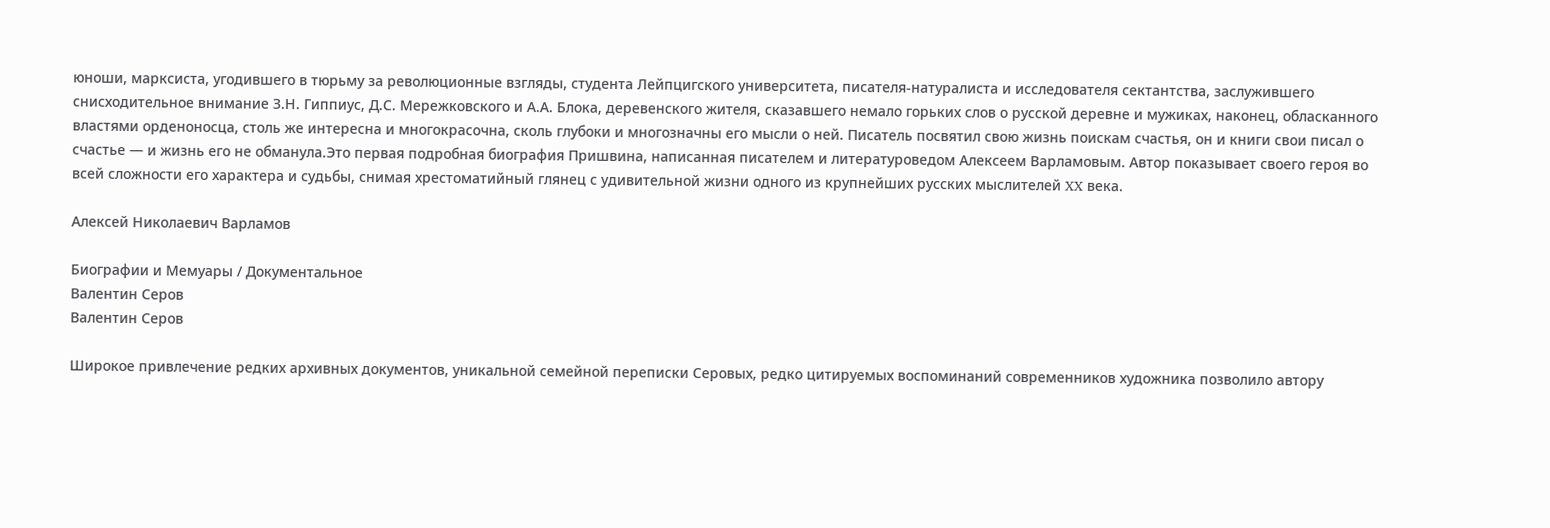юноши, марксиста, угодившего в тюрьму за революционные взгляды, студента Лейпцигского университета, писателя-натуралиста и исследователя сектантства, заслужившего снисходительное внимание З.Н. Гиппиус, Д.С. Мережковского и А.А. Блока, деревенского жителя, сказавшего немало горьких слов о русской деревне и мужиках, наконец, обласканного властями орденоносца, столь же интересна и многокрасочна, сколь глубоки и многозначны его мысли о ней. Писатель посвятил свою жизнь поискам счастья, он и книги свои писал о счастье — и жизнь его не обманула.Это первая подробная биография Пришвина, написанная писателем и литературоведом Алексеем Варламовым. Автор показывает своего героя во всей сложности его характера и судьбы, снимая хрестоматийный глянец с удивительной жизни одного из крупнейших русских мыслителей XX века.

Алексей Николаевич Варламов

Биографии и Мемуары / Документальное
Валентин Серов
Валентин Серов

Широкое привлечение редких архивных документов, уникальной семейной переписки Серовых, редко цитируемых воспоминаний современников художника позволило автору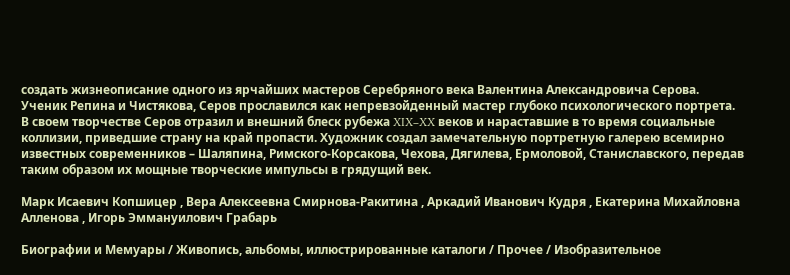создать жизнеописание одного из ярчайших мастеров Серебряного века Валентина Александровича Серова. Ученик Репина и Чистякова, Серов прославился как непревзойденный мастер глубоко психологического портрета. В своем творчестве Серов отразил и внешний блеск рубежа XIX–XX веков и нараставшие в то время социальные коллизии, приведшие страну на край пропасти. Художник создал замечательную портретную галерею всемирно известных современников – Шаляпина, Римского-Корсакова, Чехова, Дягилева, Ермоловой, Станиславского, передав таким образом их мощные творческие импульсы в грядущий век.

Марк Исаевич Копшицер , Вера Алексеевна Смирнова-Ракитина , Аркадий Иванович Кудря , Екатерина Михайловна Алленова , Игорь Эммануилович Грабарь

Биографии и Мемуары / Живопись, альбомы, иллюстрированные каталоги / Прочее / Изобразительное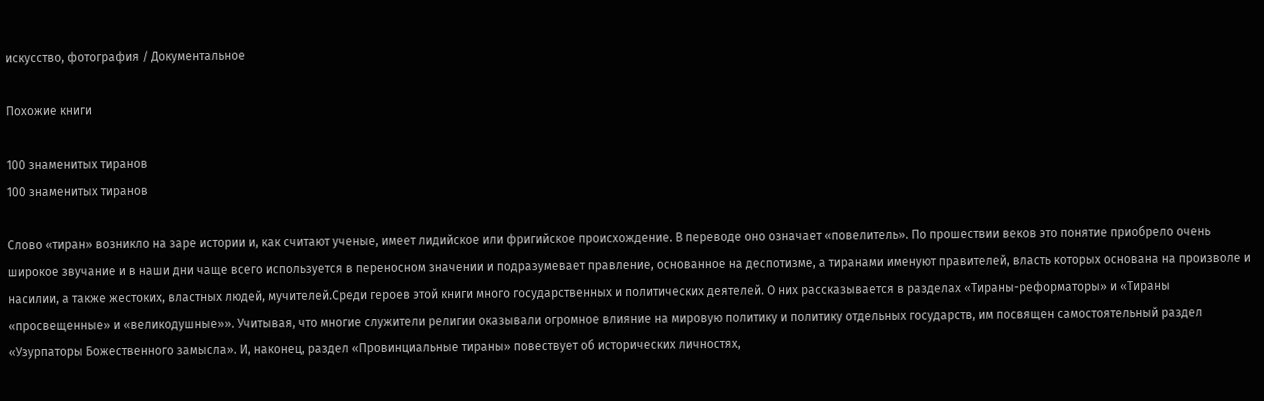искусство, фотография / Документальное

Похожие книги

100 знаменитых тиранов
100 знаменитых тиранов

Слово «тиран» возникло на заре истории и, как считают ученые, имеет лидийское или фригийское происхождение. В переводе оно означает «повелитель». По прошествии веков это понятие приобрело очень широкое звучание и в наши дни чаще всего используется в переносном значении и подразумевает правление, основанное на деспотизме, а тиранами именуют правителей, власть которых основана на произволе и насилии, а также жестоких, властных людей, мучителей.Среди героев этой книги много государственных и политических деятелей. О них рассказывается в разделах «Тираны-реформаторы» и «Тираны «просвещенные» и «великодушные»». Учитывая, что многие служители религии оказывали огромное влияние на мировую политику и политику отдельных государств, им посвящен самостоятельный раздел «Узурпаторы Божественного замысла». И, наконец, раздел «Провинциальные тираны» повествует об исторических личностях,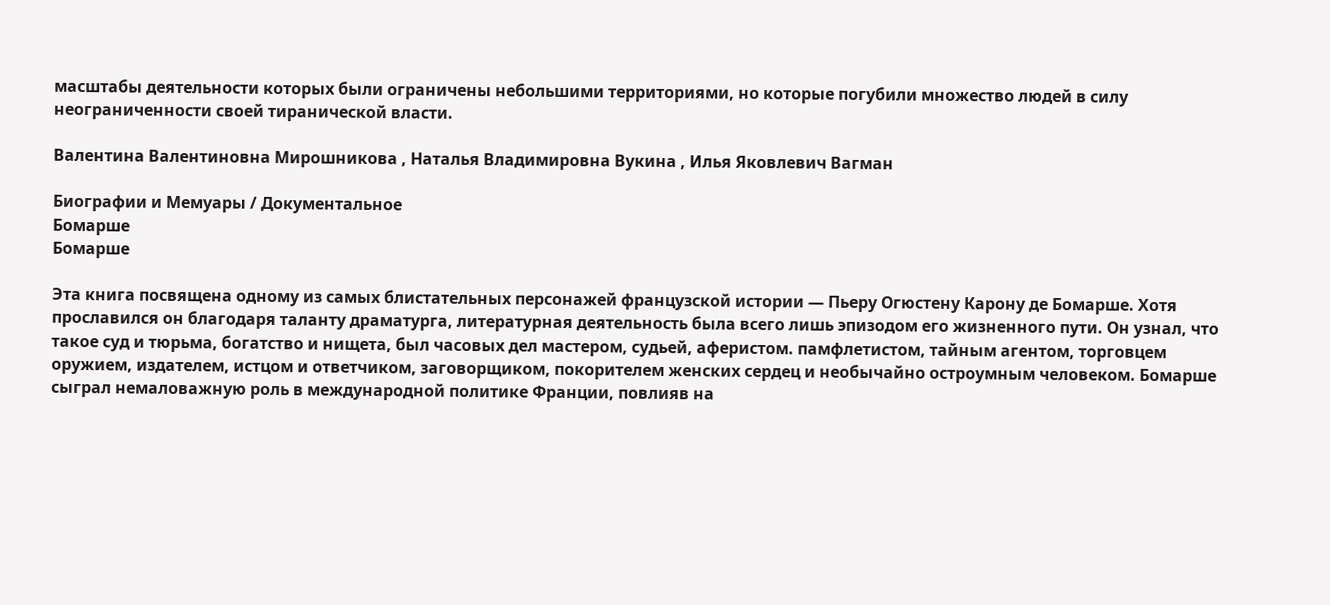масштабы деятельности которых были ограничены небольшими территориями, но которые погубили множество людей в силу неограниченности своей тиранической власти.

Валентина Валентиновна Мирошникова , Наталья Владимировна Вукина , Илья Яковлевич Вагман

Биографии и Мемуары / Документальное
Бомарше
Бомарше

Эта книга посвящена одному из самых блистательных персонажей французской истории — Пьеру Огюстену Карону де Бомарше. Хотя прославился он благодаря таланту драматурга, литературная деятельность была всего лишь эпизодом его жизненного пути. Он узнал, что такое суд и тюрьма, богатство и нищета, был часовых дел мастером, судьей, аферистом. памфлетистом, тайным агентом, торговцем оружием, издателем, истцом и ответчиком, заговорщиком, покорителем женских сердец и необычайно остроумным человеком. Бомарше сыграл немаловажную роль в международной политике Франции, повлияв на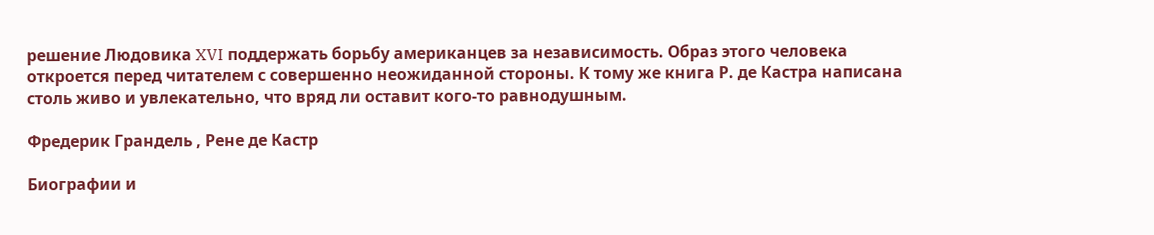решение Людовика XVI поддержать борьбу американцев за независимость. Образ этого человека откроется перед читателем с совершенно неожиданной стороны. К тому же книга Р. де Кастра написана столь живо и увлекательно, что вряд ли оставит кого-то равнодушным.

Фредерик Грандель , Рене де Кастр

Биографии и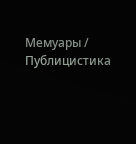Мемуары / Публицистика